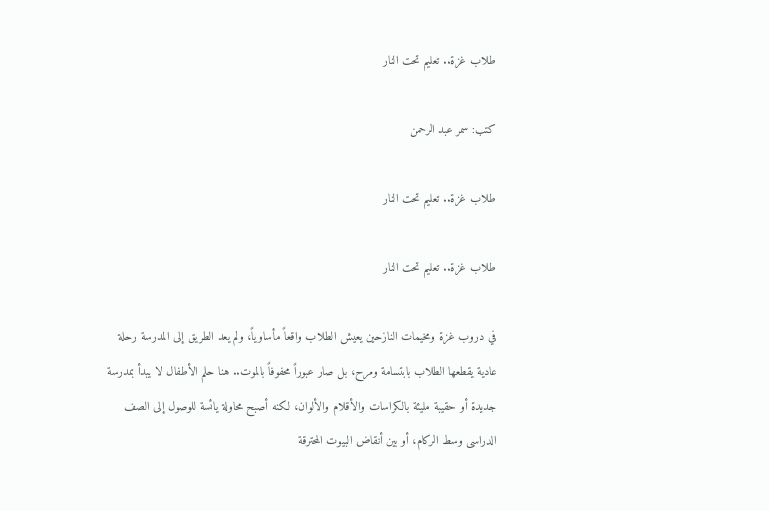طلاب غزة.. تعليم تحت النار

كتب: سمر عبد الرحمن

طلاب غزة.. تعليم تحت النار

طلاب غزة.. تعليم تحت النار

في دروب غزة ومخيمات النازحين يعيش الطلاب واقعاً مأساوياً، ولم يعد الطريق إلى المدرسة رحلة عادية يقطعها الطلاب بابتسامة ومرح، بل صار عبوراً محفوفاً بالموت.. هنا حلم الأطفال لا يبدأ بمدرسة جديدة أو حقيبة مليئة بالكراسات والأقلام والألوان، لكنه أصبح محاولة يائسة للوصول إلى الصف الدراسى وسط الركام، أو بين أنقاض البيوت المحترقة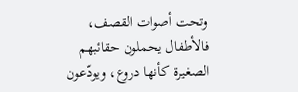وتحت أصوات القصف، فالأطفال يحملون حقائبهم الصغيرة كأنها دروع، ويودّعون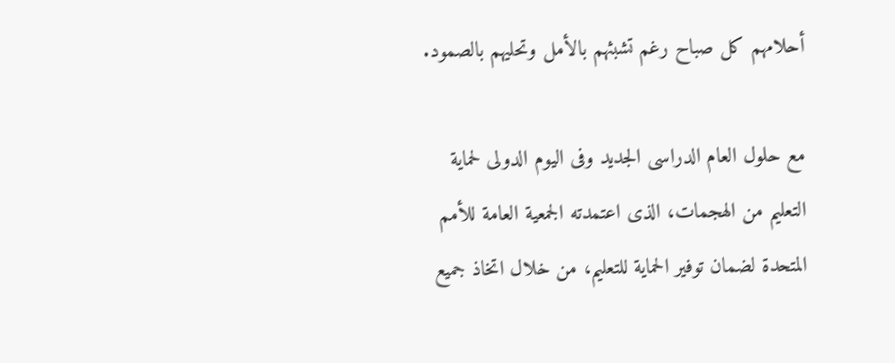أحلامهم كل صباح رغم تشبثهم بالأمل وتحليهم بالصمود.

مع حلول العام الدراسى الجديد وفى اليوم الدولى لحماية التعليم من الهجمات، الذى اعتمدته الجمعية العامة للأمم المتحدة لضمان توفير الحماية للتعليم، من خلال اتخاذ جميع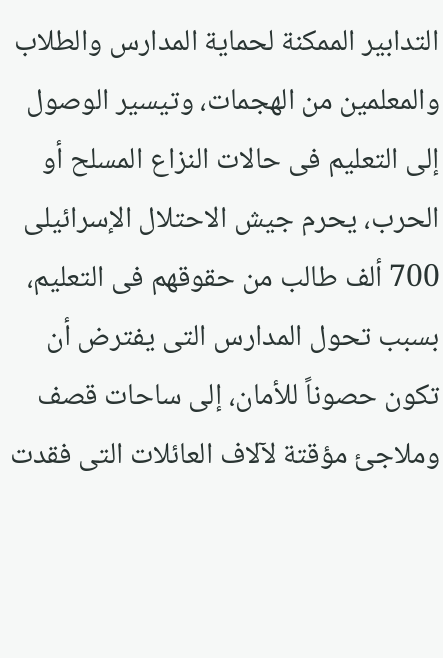التدابير الممكنة لحماية المدارس والطلاب والمعلمين من الهجمات، وتيسير الوصول إلى التعليم فى حالات النزاع المسلح أو الحرب، يحرم جيش الاحتلال الإسرائيلى 700 ألف طالب من حقوقهم فى التعليم، بسبب تحول المدارس التى يفترض أن تكون حصوناً للأمان، إلى ساحات قصف وملاجئ مؤقتة لآلاف العائلات التى فقدت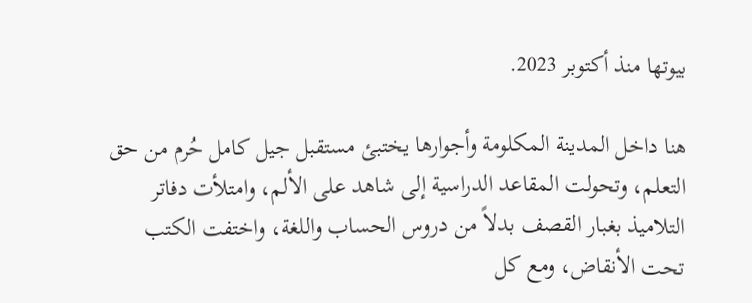بيوتها منذ أكتوبر 2023.

هنا داخل المدينة المكلومة وأجوارها يختبئ مستقبل جيل كامل حُرم من حق التعلم، وتحولت المقاعد الدراسية إلى شاهد على الألم، وامتلأت دفاتر التلاميذ بغبار القصف بدلاً من دروس الحساب واللغة، واختفت الكتب تحت الأنقاض، ومع كل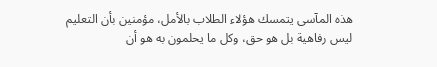هذه المآسى يتمسك هؤلاء الطلاب بالأمل، مؤمنين بأن التعليم ليس رفاهية بل هو حق، وكل ما يحلمون به هو أن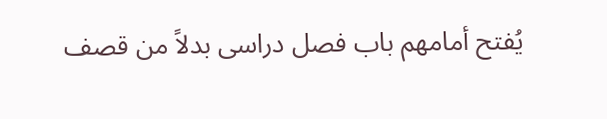يُفتح أمامهم باب فصل دراسى بدلاً من قصف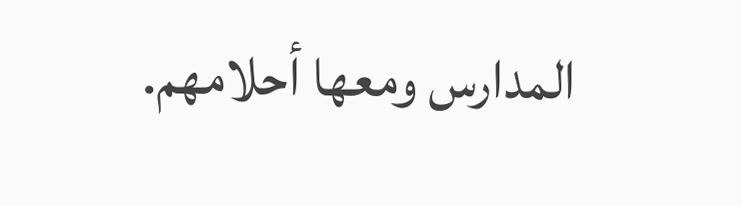المدارس ومعها أحلامهم.